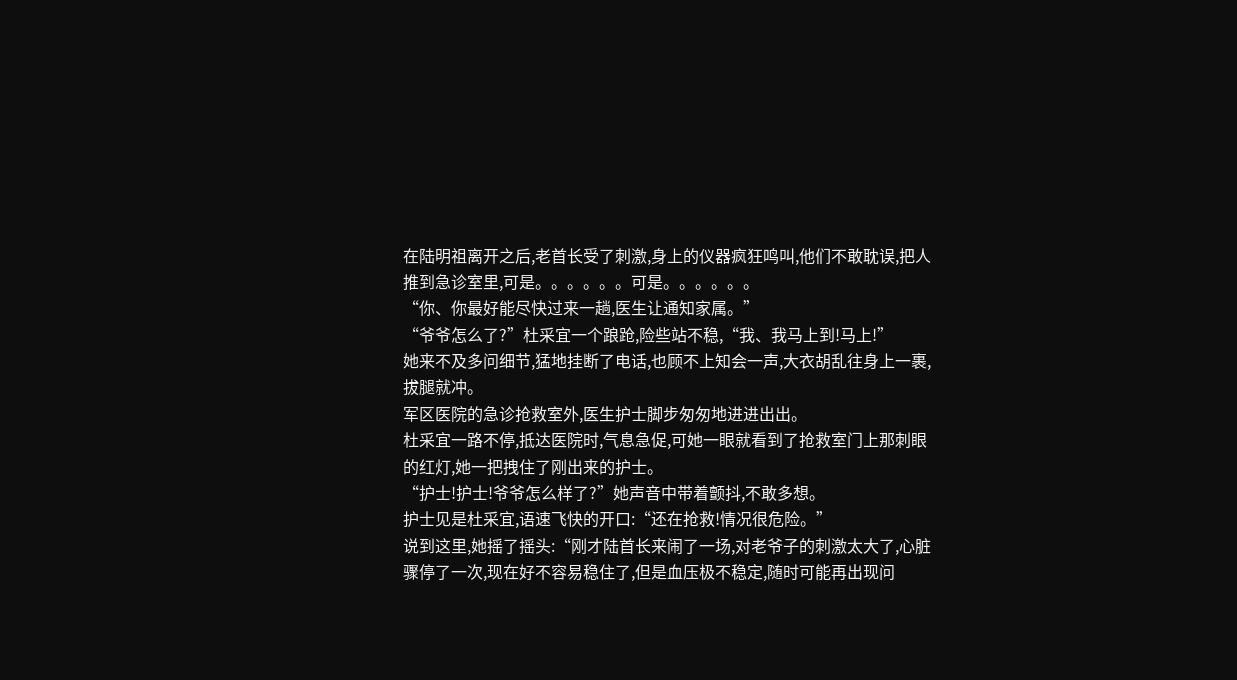在陆明祖离开之后,老首长受了刺激,身上的仪器疯狂鸣叫,他们不敢耽误,把人推到急诊室里,可是。。。。。。可是。。。。。。
“你、你最好能尽快过来一趟,医生让通知家属。”
“爷爷怎么了?”杜采宜一个踉跄,险些站不稳,“我、我马上到!马上!”
她来不及多问细节,猛地挂断了电话,也顾不上知会一声,大衣胡乱往身上一裹,拔腿就冲。
军区医院的急诊抢救室外,医生护士脚步匆匆地进进出出。
杜采宜一路不停,抵达医院时,气息急促,可她一眼就看到了抢救室门上那刺眼的红灯,她一把拽住了刚出来的护士。
“护士!护士!爷爷怎么样了?”她声音中带着颤抖,不敢多想。
护士见是杜采宜,语速飞快的开口:“还在抢救!情况很危险。”
说到这里,她摇了摇头:“刚才陆首长来闹了一场,对老爷子的刺激太大了,心脏骤停了一次,现在好不容易稳住了,但是血压极不稳定,随时可能再出现问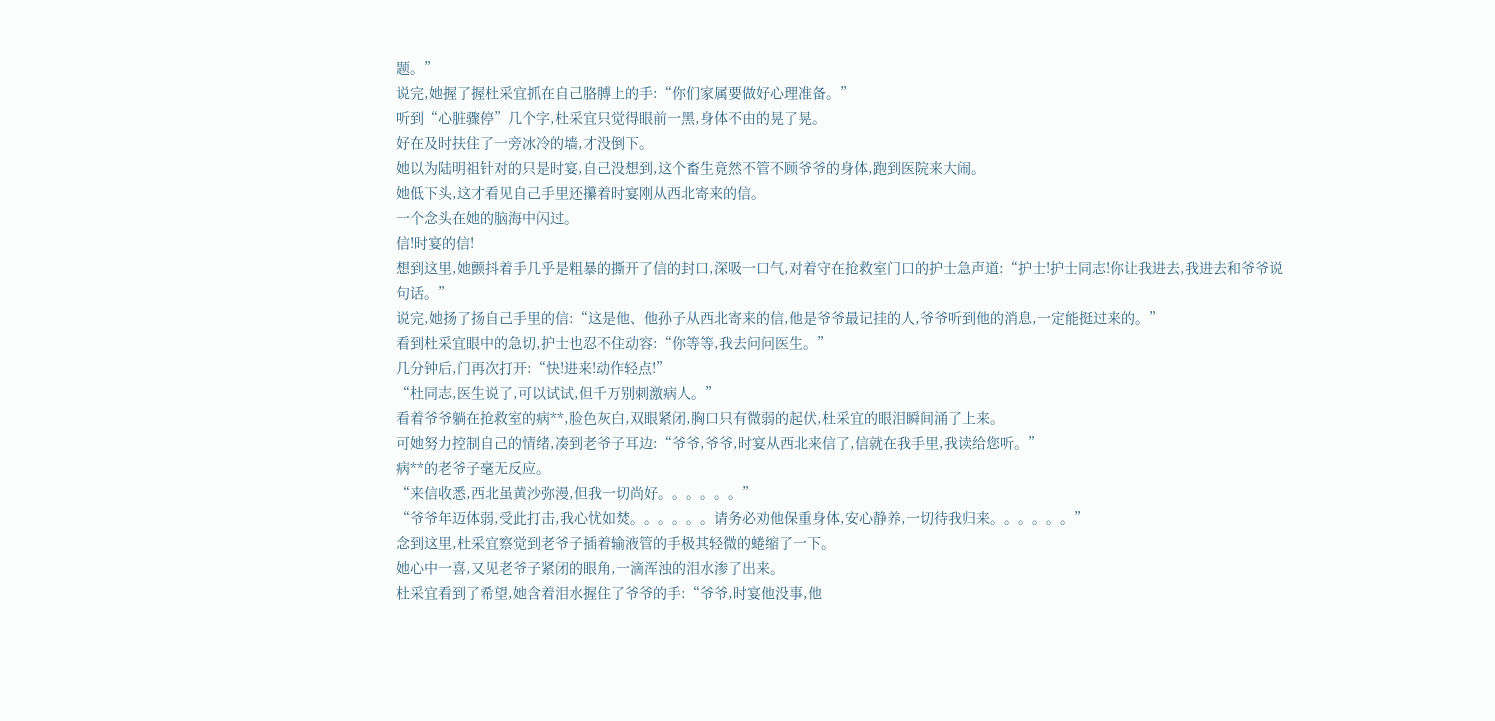题。”
说完,她握了握杜采宜抓在自己胳膊上的手:“你们家属要做好心理准备。”
听到“心脏骤停”几个字,杜采宜只觉得眼前一黑,身体不由的晃了晃。
好在及时扶住了一旁冰冷的墙,才没倒下。
她以为陆明祖针对的只是时宴,自己没想到,这个畜生竟然不管不顾爷爷的身体,跑到医院来大闹。
她低下头,这才看见自己手里还攥着时宴刚从西北寄来的信。
一个念头在她的脑海中闪过。
信!时宴的信!
想到这里,她颤抖着手几乎是粗暴的撕开了信的封口,深吸一口气,对着守在抢救室门口的护士急声道:“护士!护士同志!你让我进去,我进去和爷爷说句话。”
说完,她扬了扬自己手里的信:“这是他、他孙子从西北寄来的信,他是爷爷最记挂的人,爷爷听到他的消息,一定能挺过来的。”
看到杜采宜眼中的急切,护士也忍不住动容:“你等等,我去问问医生。”
几分钟后,门再次打开:“快!进来!动作轻点!”
“杜同志,医生说了,可以试试,但千万别刺激病人。”
看着爷爷躺在抢救室的病**,脸色灰白,双眼紧闭,胸口只有微弱的起伏,杜采宜的眼泪瞬间涌了上来。
可她努力控制自己的情绪,凑到老爷子耳边:“爷爷,爷爷,时宴从西北来信了,信就在我手里,我读给您听。”
病**的老爷子毫无反应。
“来信收悉,西北虽黄沙弥漫,但我一切尚好。。。。。。”
“爷爷年迈体弱,受此打击,我心忧如焚。。。。。。请务必劝他保重身体,安心静养,一切待我归来。。。。。。”
念到这里,杜采宜察觉到老爷子插着输液管的手极其轻微的蜷缩了一下。
她心中一喜,又见老爷子紧闭的眼角,一滴浑浊的泪水渗了出来。
杜采宜看到了希望,她含着泪水握住了爷爷的手:“爷爷,时宴他没事,他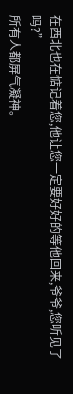在西北也在惦记着您,他让您一定要好好的等他回来,爷爷,您听见了吗?”
所有人都屏气凝神。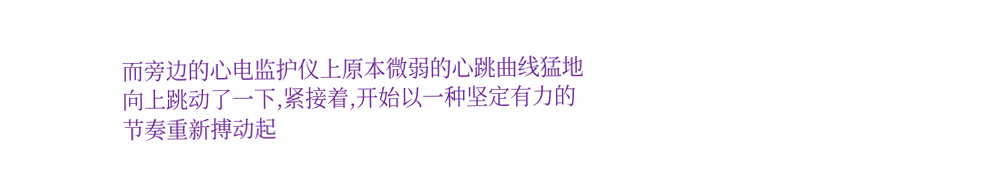而旁边的心电监护仪上原本微弱的心跳曲线猛地向上跳动了一下,紧接着,开始以一种坚定有力的节奏重新搏动起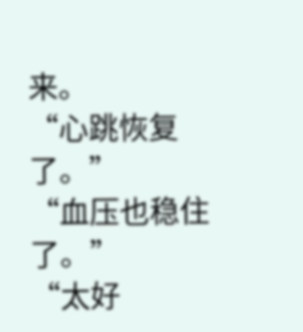来。
“心跳恢复了。”
“血压也稳住了。”
“太好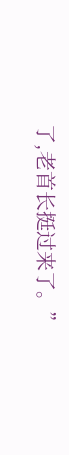了,老首长挺过来了。”